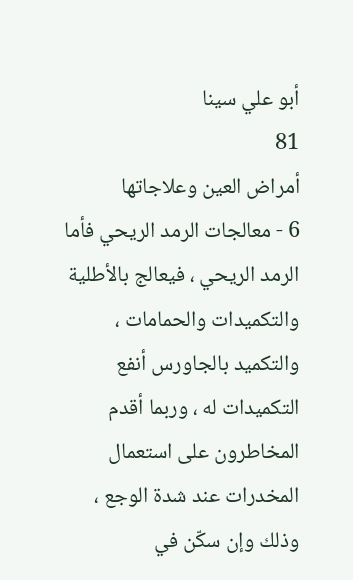أبو علي سينا
81
أمراض العين وعلاجاتها
6 - معالجات الرمد الريحي فأما الرمد الريحي ، فيعالج بالأطلية والتكميدات والحمامات ، والتكميد بالجاورس أنفع التكميدات له ، وربما أقدم المخاطرون على استعمال المخدرات عند شدة الوجع ، وذلك وإن سكّن في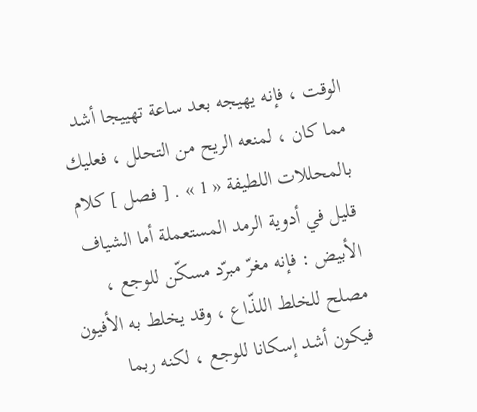الوقت ، فإنه يهيجه بعد ساعة تهييجا أشد مما كان ، لمنعه الريح من التحلل ، فعليك بالمحللات اللطيفة « 1 » . [ فصل ] كلام قليل في أدوية الرمد المستعملة أما الشياف الأبيض : فإنه مغرّ مبرّد مسكّن للوجع ، مصلح للخلط اللذّاع ، وقد يخلط به الأفيون فيكون أشد إسكانا للوجع ، لكنه ربما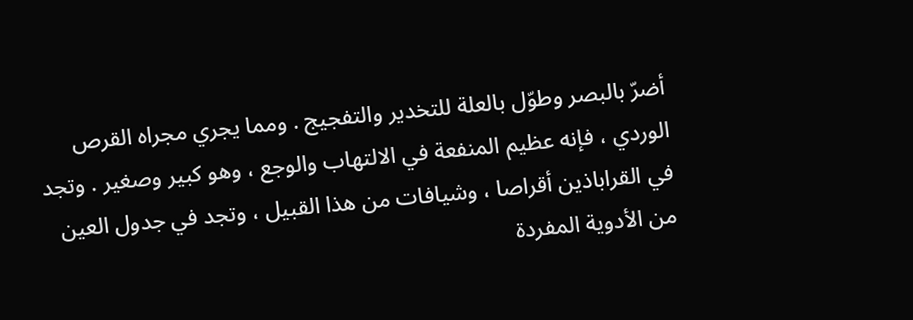أضرّ بالبصر وطوّل بالعلة للتخدير والتفجيج . ومما يجري مجراه القرص الوردي ، فإنه عظيم المنفعة في الالتهاب والوجع ، وهو كبير وصغير . وتجد في القراباذين أقراصا ، وشيافات من هذا القبيل ، وتجد في جدول العين من الأدوية المفردة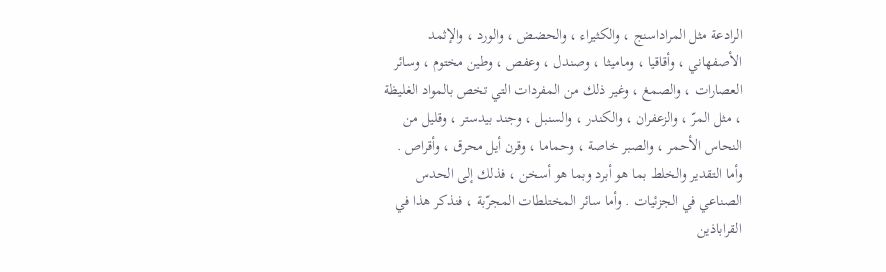الرادعة مثل المراداسنج ، والكثيراء ، والحضض ، والورد ، والإثمد الأصفهاني ، وأقاقيا ، وماميثا ، وصندل ، وعفص ، وطين مختوم ، وسائر العصارات ، والصمغ ، وغير ذلك من المفردات التي تخص بالمواد الغليظة ، مثل المرّ ، والزعفران ، والكندر ، والسنبل ، وجند بيدستر ، وقليل من النحاس الأحمر ، والصبر خاصة ، وحماما ، وقرن أيل محرق ، وأقراص . وأما التقدير والخلط بما هو أبرد وبما هو أسخن ، فذلك إلى الحدس الصناعي في الجزئيات . وأما سائر المختلطات المجرّبة ، فنذكر هذا في القراباذين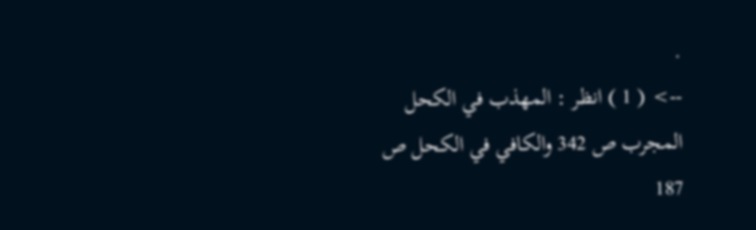.
--> ( 1 ) انظر : المهذب في الكحل المجرب ص 342 والكافي في الكحل ص 187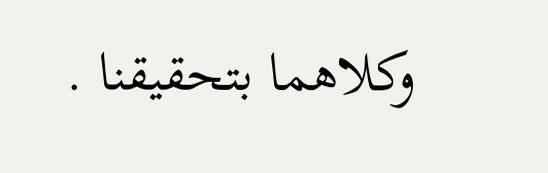وكلاهما بتحقيقنا .